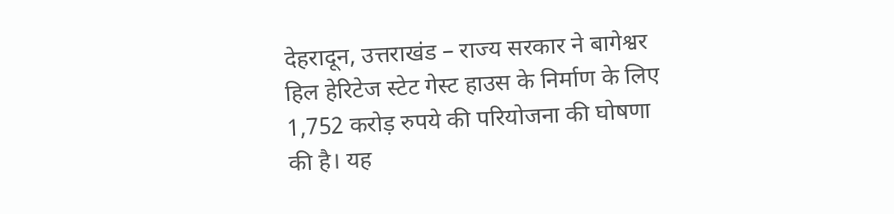देहरादून, उत्तराखंड – राज्य सरकार ने बागेश्वर हिल हेरिटेज स्टेट गेस्ट हाउस के निर्माण के लिए 1,752 करोड़ रुपये की परियोजना की घोषणा की है। यह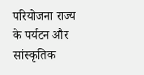परियोजना राज्य के पर्यटन और सांस्कृतिक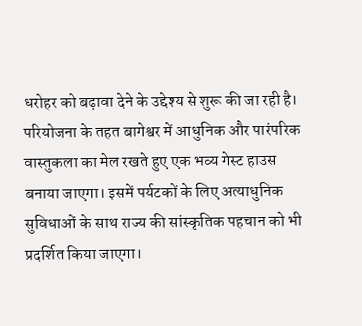धरोहर को बढ़ावा देने के उद्देश्य से शुरू की जा रही है।
परियोजना के तहत बागेश्वर में आधुनिक और पारंपरिक वास्तुकला का मेल रखते हुए एक भव्य गेस्ट हाउस बनाया जाएगा। इसमें पर्यटकों के लिए अत्याधुनिक सुविधाओं के साथ राज्य की सांस्कृतिक पहचान को भी प्रदर्शित किया जाएगा।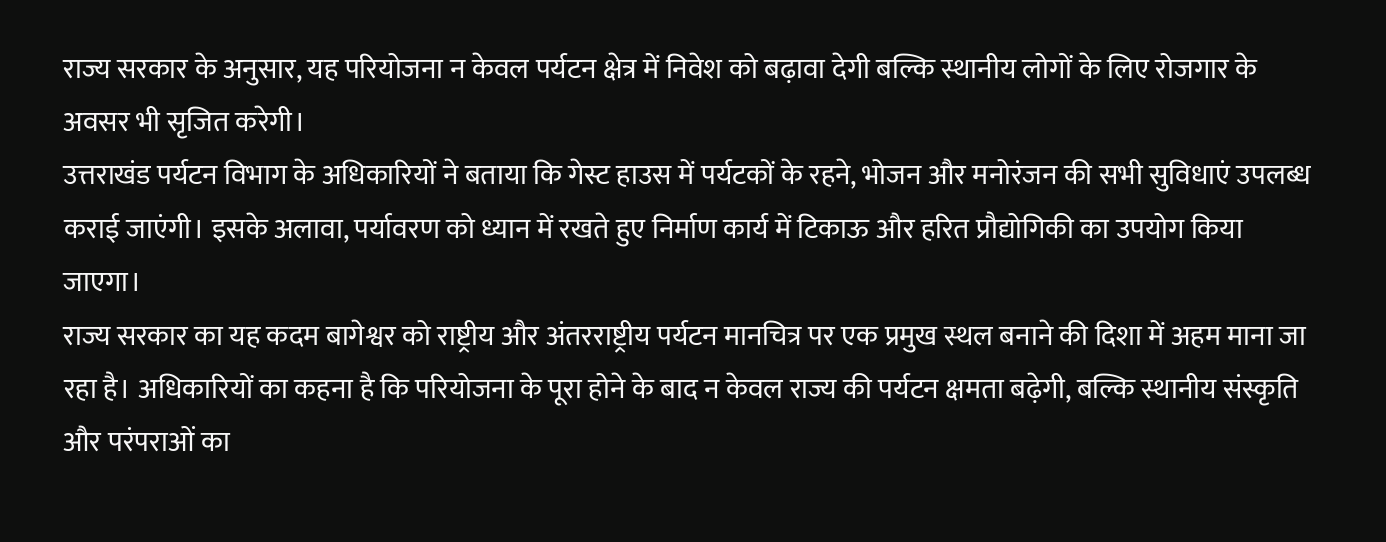राज्य सरकार के अनुसार, यह परियोजना न केवल पर्यटन क्षेत्र में निवेश को बढ़ावा देगी बल्कि स्थानीय लोगों के लिए रोजगार के अवसर भी सृजित करेगी।
उत्तराखंड पर्यटन विभाग के अधिकारियों ने बताया कि गेस्ट हाउस में पर्यटकों के रहने, भोजन और मनोरंजन की सभी सुविधाएं उपलब्ध कराई जाएंगी। इसके अलावा, पर्यावरण को ध्यान में रखते हुए निर्माण कार्य में टिकाऊ और हरित प्रौद्योगिकी का उपयोग किया जाएगा।
राज्य सरकार का यह कदम बागेश्वर को राष्ट्रीय और अंतरराष्ट्रीय पर्यटन मानचित्र पर एक प्रमुख स्थल बनाने की दिशा में अहम माना जा रहा है। अधिकारियों का कहना है कि परियोजना के पूरा होने के बाद न केवल राज्य की पर्यटन क्षमता बढ़ेगी, बल्कि स्थानीय संस्कृति और परंपराओं का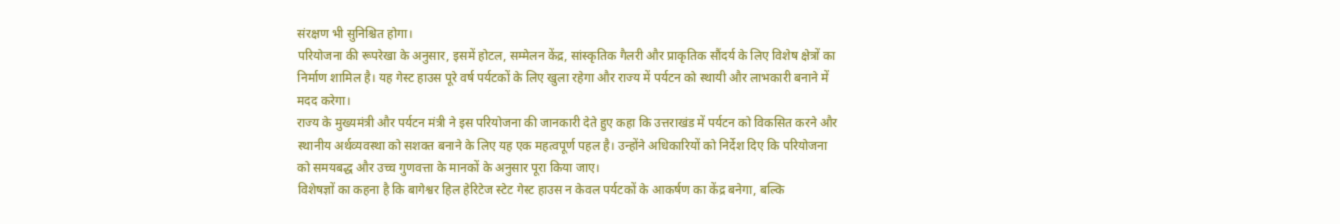संरक्षण भी सुनिश्चित होगा।
परियोजना की रूपरेखा के अनुसार, इसमें होटल, सम्मेलन केंद्र, सांस्कृतिक गैलरी और प्राकृतिक सौंदर्य के लिए विशेष क्षेत्रों का निर्माण शामिल है। यह गेस्ट हाउस पूरे वर्ष पर्यटकों के लिए खुला रहेगा और राज्य में पर्यटन को स्थायी और लाभकारी बनाने में मदद करेगा।
राज्य के मुख्यमंत्री और पर्यटन मंत्री ने इस परियोजना की जानकारी देते हुए कहा कि उत्तराखंड में पर्यटन को विकसित करने और स्थानीय अर्थव्यवस्था को सशक्त बनाने के लिए यह एक महत्वपूर्ण पहल है। उन्होंने अधिकारियों को निर्देश दिए कि परियोजना को समयबद्ध और उच्च गुणवत्ता के मानकों के अनुसार पूरा किया जाए।
विशेषज्ञों का कहना है कि बागेश्वर हिल हेरिटेज स्टेट गेस्ट हाउस न केवल पर्यटकों के आकर्षण का केंद्र बनेगा, बल्कि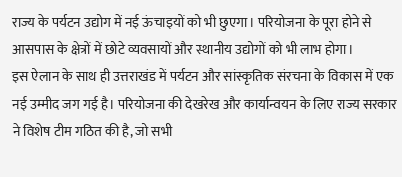राज्य के पर्यटन उद्योग में नई ऊंचाइयों को भी छुएगा। परियोजना के पूरा होने से आसपास के क्षेत्रों में छोटे व्यवसायों और स्थानीय उद्योगों को भी लाभ होगा।
इस ऐलान के साथ ही उत्तराखंड में पर्यटन और सांस्कृतिक संरचना के विकास में एक नई उम्मीद जग गई है। परियोजना की देखरेख और कार्यान्वयन के लिए राज्य सरकार ने विशेष टीम गठित की है, जो सभी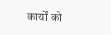कार्यों को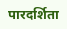पारदर्शिता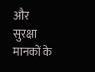और सुरक्षा मानकों के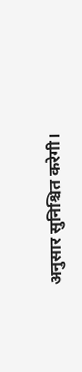अनुसार सुनिश्चित करेगी।